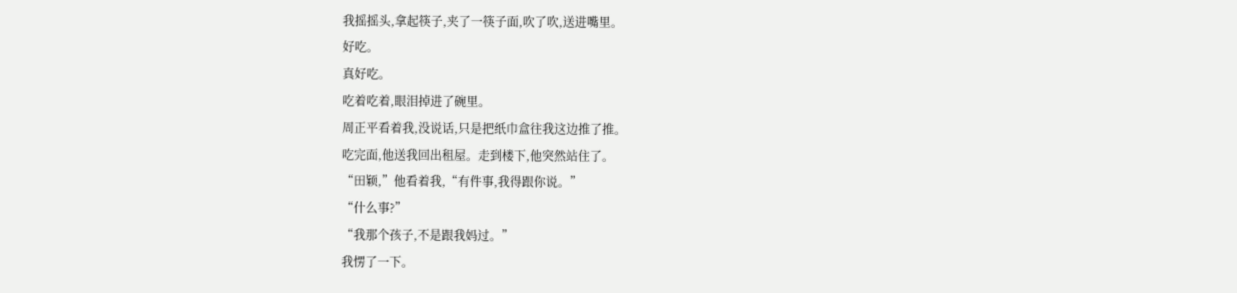我摇摇头,拿起筷子,夹了一筷子面,吹了吹,送进嘴里。
好吃。
真好吃。
吃着吃着,眼泪掉进了碗里。
周正平看着我,没说话,只是把纸巾盒往我这边推了推。
吃完面,他送我回出租屋。走到楼下,他突然站住了。
“田颖,”他看着我,“有件事,我得跟你说。”
“什么事?”
“我那个孩子,不是跟我妈过。”
我愣了一下。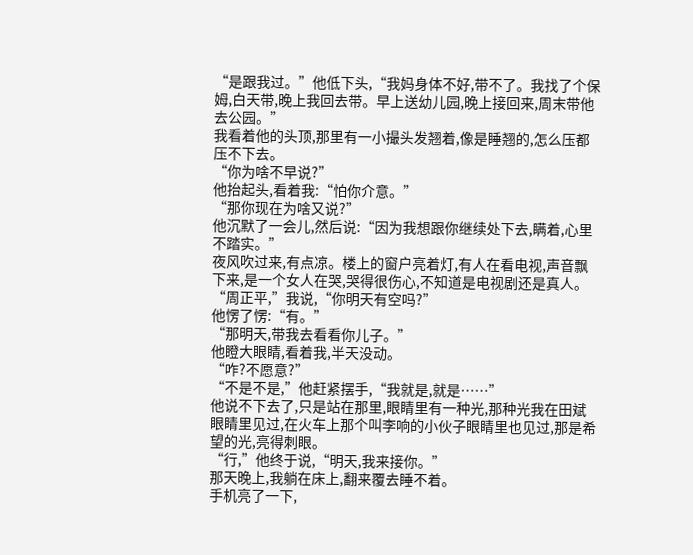“是跟我过。”他低下头,“我妈身体不好,带不了。我找了个保姆,白天带,晚上我回去带。早上送幼儿园,晚上接回来,周末带他去公园。”
我看着他的头顶,那里有一小撮头发翘着,像是睡翘的,怎么压都压不下去。
“你为啥不早说?”
他抬起头,看着我:“怕你介意。”
“那你现在为啥又说?”
他沉默了一会儿,然后说:“因为我想跟你继续处下去,瞒着,心里不踏实。”
夜风吹过来,有点凉。楼上的窗户亮着灯,有人在看电视,声音飘下来,是一个女人在哭,哭得很伤心,不知道是电视剧还是真人。
“周正平,”我说,“你明天有空吗?”
他愣了愣:“有。”
“那明天,带我去看看你儿子。”
他瞪大眼睛,看着我,半天没动。
“咋?不愿意?”
“不是不是,”他赶紧摆手,“我就是,就是……”
他说不下去了,只是站在那里,眼睛里有一种光,那种光我在田斌眼睛里见过,在火车上那个叫李响的小伙子眼睛里也见过,那是希望的光,亮得刺眼。
“行,”他终于说,“明天,我来接你。”
那天晚上,我躺在床上,翻来覆去睡不着。
手机亮了一下,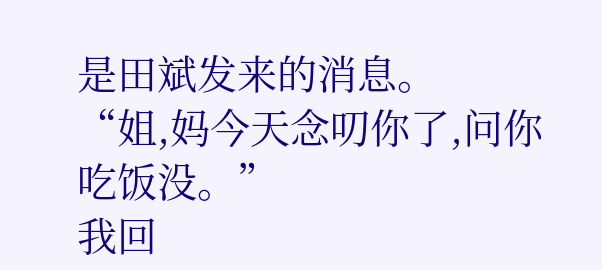是田斌发来的消息。
“姐,妈今天念叨你了,问你吃饭没。”
我回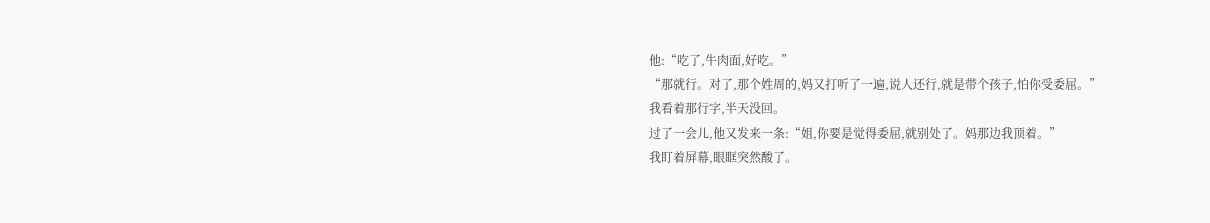他:“吃了,牛肉面,好吃。”
“那就行。对了,那个姓周的,妈又打听了一遍,说人还行,就是带个孩子,怕你受委屈。”
我看着那行字,半天没回。
过了一会儿,他又发来一条:“姐,你要是觉得委屈,就别处了。妈那边我顶着。”
我盯着屏幕,眼眶突然酸了。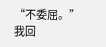“不委屈。”我回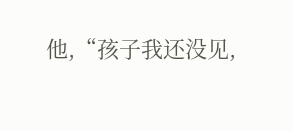他,“孩子我还没见,